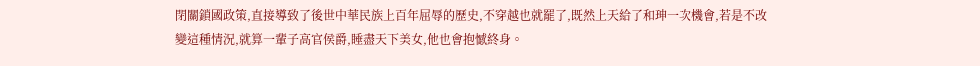閉關鎖國政策,直接導致了後世中華民族上百年屈辱的歷史,不穿越也就罷了,既然上天給了和珅一次機會,若是不改變這種情況,就算一輩子高官侯爵,睡盡天下美女,他也會抱憾終身。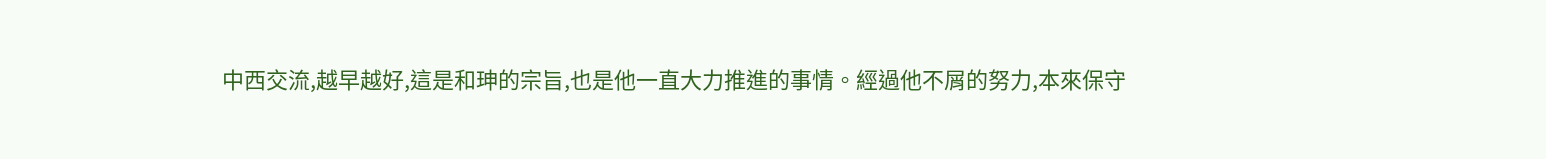中西交流,越早越好,這是和珅的宗旨,也是他一直大力推進的事情。經過他不屑的努力,本來保守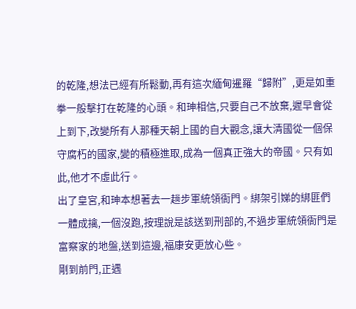的乾隆,想法已經有所鬆動,再有這次緬甸暹羅“歸附”,更是如重拳一般擊打在乾隆的心頭。和珅相信,只要自己不放棄,遲早會從上到下,改變所有人那種天朝上國的自大觀念,讓大清國從一個保守腐朽的國家,變的積極進取,成為一個真正強大的帝國。只有如此,他才不虛此行。
出了皇宮,和珅本想著去一趟步軍統領衙門。綁架引娣的綁匪們一體成擒,一個沒跑,按理說是該送到刑部的,不過步軍統領衙門是富察家的地盤,送到這邊,福康安更放心些。
剛到前門,正遇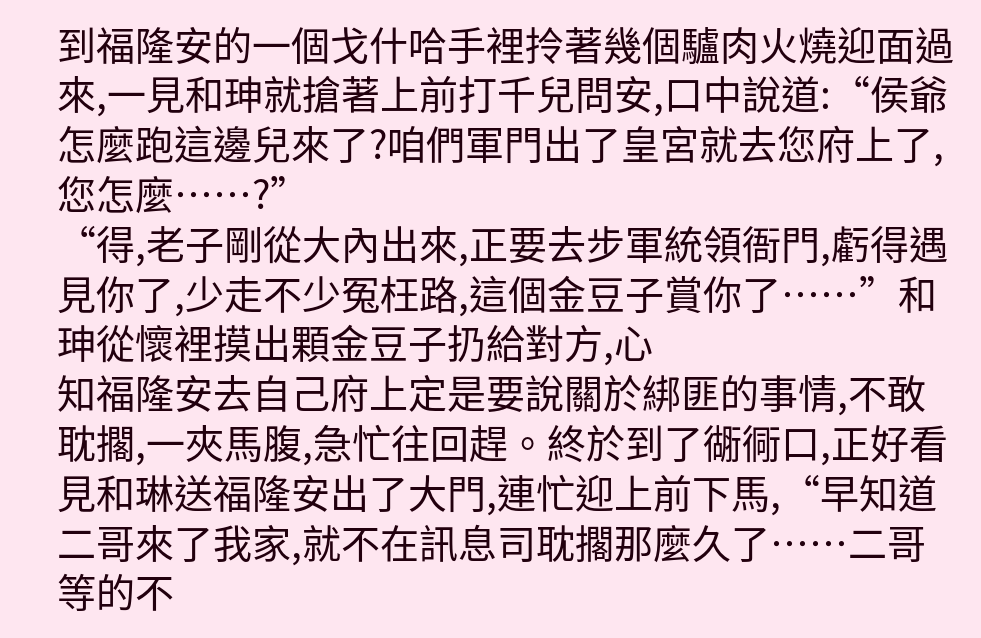到福隆安的一個戈什哈手裡拎著幾個驢肉火燒迎面過來,一見和珅就搶著上前打千兒問安,口中說道:“侯爺怎麼跑這邊兒來了?咱們軍門出了皇宮就去您府上了,您怎麼……?”
“得,老子剛從大內出來,正要去步軍統領衙門,虧得遇見你了,少走不少冤枉路,這個金豆子賞你了……”和珅從懷裡摸出顆金豆子扔給對方,心
知福隆安去自己府上定是要說關於綁匪的事情,不敢耽擱,一夾馬腹,急忙往回趕。終於到了衚衕口,正好看見和琳送福隆安出了大門,連忙迎上前下馬,“早知道二哥來了我家,就不在訊息司耽擱那麼久了……二哥等的不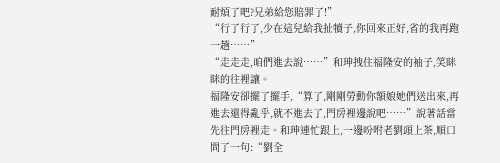耐煩了吧?兄弟給您賠罪了!”
“行了行了,少在這兒給我扯犢子,你回來正好,省的我再跑一趟……”
“走走走,咱們進去說……”和珅拽住福隆安的袖子,笑眯眯的往裡讓。
福隆安卻擺了擺手,“算了,剛剛勞動你額娘她們送出來,再進去還得亂乎,就不進去了,門房裡邊說吧……”說著話當先往門房裡走。和珅連忙跟上,一邊吩咐老劉頭上茶,順口問了一句:“劉全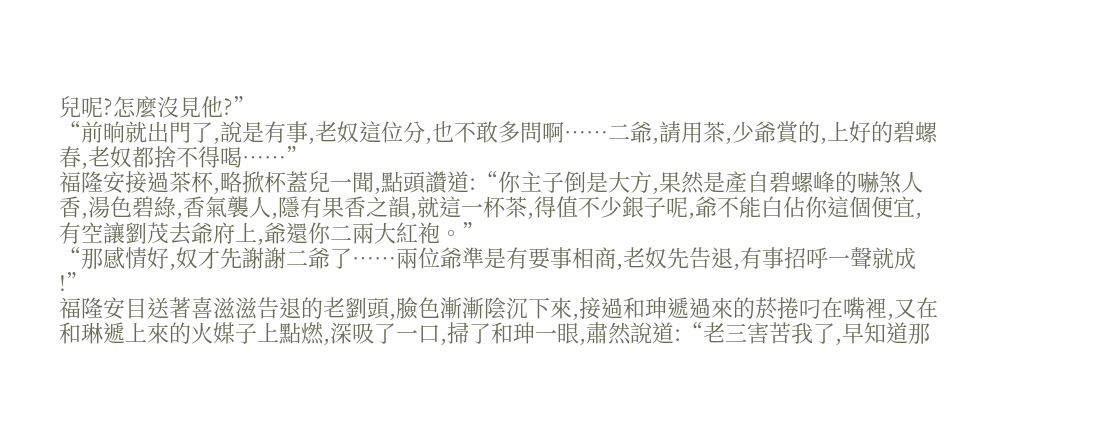兒呢?怎麼沒見他?”
“前晌就出門了,說是有事,老奴這位分,也不敢多問啊……二爺,請用茶,少爺賞的,上好的碧螺春,老奴都捨不得喝……”
福隆安接過茶杯,略掀杯蓋兒一聞,點頭讚道:“你主子倒是大方,果然是產自碧螺峰的嚇煞人香,湯色碧綠,香氣襲人,隱有果香之韻,就這一杯茶,得值不少銀子呢,爺不能白佔你這個便宜,有空讓劉茂去爺府上,爺還你二兩大紅袍。”
“那感情好,奴才先謝謝二爺了……兩位爺準是有要事相商,老奴先告退,有事招呼一聲就成
!”
福隆安目送著喜滋滋告退的老劉頭,臉色漸漸陰沉下來,接過和珅遞過來的菸捲叼在嘴裡,又在和琳遞上來的火媒子上點燃,深吸了一口,掃了和珅一眼,肅然說道:“老三害苦我了,早知道那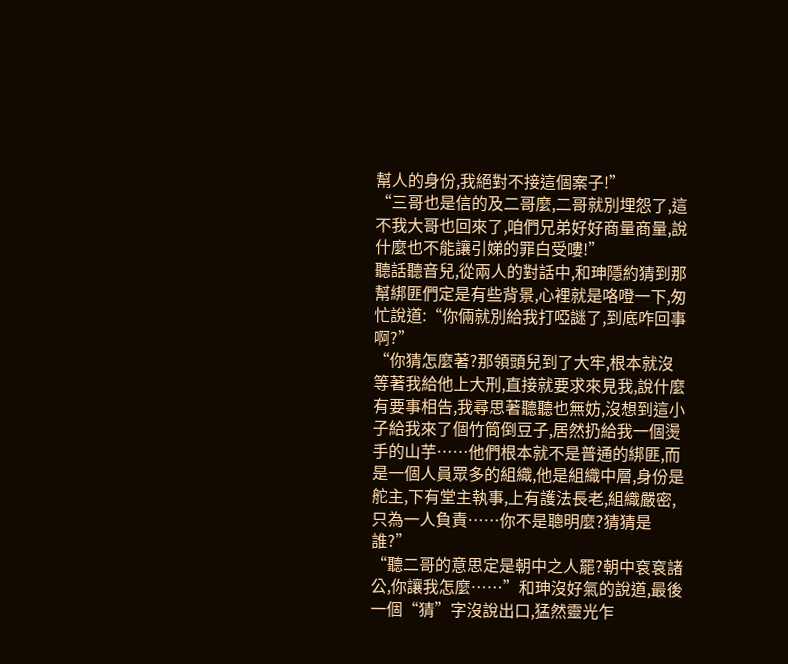幫人的身份,我絕對不接這個案子!”
“三哥也是信的及二哥麼,二哥就別埋怨了,這不我大哥也回來了,咱們兄弟好好商量商量,說什麼也不能讓引娣的罪白受嘍!”
聽話聽音兒,從兩人的對話中,和珅隱約猜到那幫綁匪們定是有些背景,心裡就是咯噔一下,匆忙說道:“你倆就別給我打啞謎了,到底咋回事啊?”
“你猜怎麼著?那領頭兒到了大牢,根本就沒等著我給他上大刑,直接就要求來見我,說什麼有要事相告,我尋思著聽聽也無妨,沒想到這小子給我來了個竹筒倒豆子,居然扔給我一個燙手的山芋……他們根本就不是普通的綁匪,而是一個人員眾多的組織,他是組織中層,身份是舵主,下有堂主執事,上有護法長老,組織嚴密,只為一人負責……你不是聰明麼?猜猜是誰?”
“聽二哥的意思定是朝中之人罷?朝中袞袞諸公,你讓我怎麼……”和珅沒好氣的說道,最後一個“猜”字沒說出口,猛然靈光乍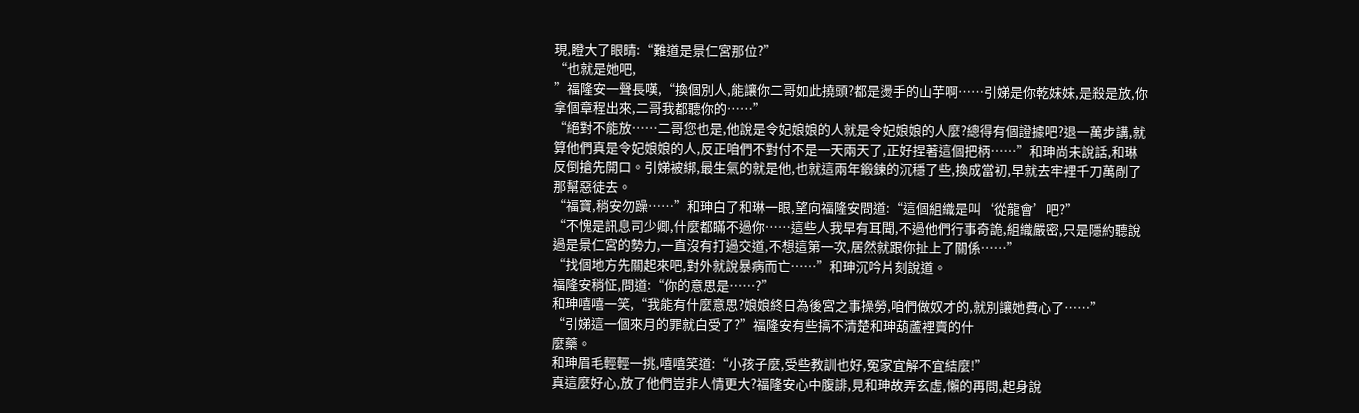現,瞪大了眼睛:“難道是景仁宮那位?”
“也就是她吧,
”福隆安一聲長嘆,“換個別人,能讓你二哥如此撓頭?都是燙手的山芋啊……引娣是你乾妹妹,是殺是放,你拿個章程出來,二哥我都聽你的……”
“絕對不能放……二哥您也是,他說是令妃娘娘的人就是令妃娘娘的人麼?總得有個證據吧?退一萬步講,就算他們真是令妃娘娘的人,反正咱們不對付不是一天兩天了,正好捏著這個把柄……”和珅尚未說話,和琳反倒搶先開口。引娣被綁,最生氣的就是他,也就這兩年鍛鍊的沉穩了些,換成當初,早就去牢裡千刀萬剮了那幫惡徒去。
“福寶,稍安勿躁……”和珅白了和琳一眼,望向福隆安問道:“這個組織是叫‘從龍會’吧?”
“不愧是訊息司少卿,什麼都瞞不過你……這些人我早有耳聞,不過他們行事奇詭,組織嚴密,只是隱約聽說過是景仁宮的勢力,一直沒有打過交道,不想這第一次,居然就跟你扯上了關係……”
“找個地方先關起來吧,對外就說暴病而亡……”和珅沉吟片刻說道。
福隆安稍怔,問道:“你的意思是……?”
和珅嘻嘻一笑,“我能有什麼意思?娘娘終日為後宮之事操勞,咱們做奴才的,就別讓她費心了……”
“引娣這一個來月的罪就白受了?”福隆安有些搞不清楚和珅葫蘆裡賣的什
麼藥。
和珅眉毛輕輕一挑,嘻嘻笑道:“小孩子麼,受些教訓也好,冤家宜解不宜結麼!”
真這麼好心,放了他們豈非人情更大?福隆安心中腹誹,見和珅故弄玄虛,懶的再問,起身說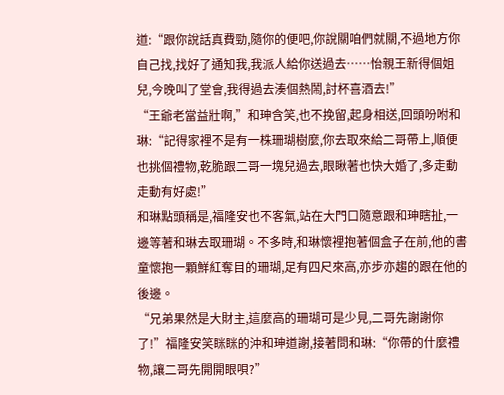道:“跟你說話真費勁,隨你的便吧,你說關咱們就關,不過地方你自己找,找好了通知我,我派人給你送過去……怡親王新得個姐兒,今晚叫了堂會,我得過去湊個熱鬧,討杯喜酒去!”
“王爺老當益壯啊,”和珅含笑,也不挽留,起身相送,回頭吩咐和琳:“記得家裡不是有一株珊瑚樹麼,你去取來給二哥帶上,順便也挑個禮物,乾脆跟二哥一塊兒過去,眼瞅著也快大婚了,多走動走動有好處!”
和琳點頭稱是,福隆安也不客氣,站在大門口隨意跟和珅瞎扯,一邊等著和琳去取珊瑚。不多時,和琳懷裡抱著個盒子在前,他的書童懷抱一顆鮮紅奪目的珊瑚,足有四尺來高,亦步亦趨的跟在他的後邊。
“兄弟果然是大財主,這麼高的珊瑚可是少見,二哥先謝謝你了!”福隆安笑眯眯的沖和珅道謝,接著問和琳:“你帶的什麼禮物,讓二哥先開開眼唄?”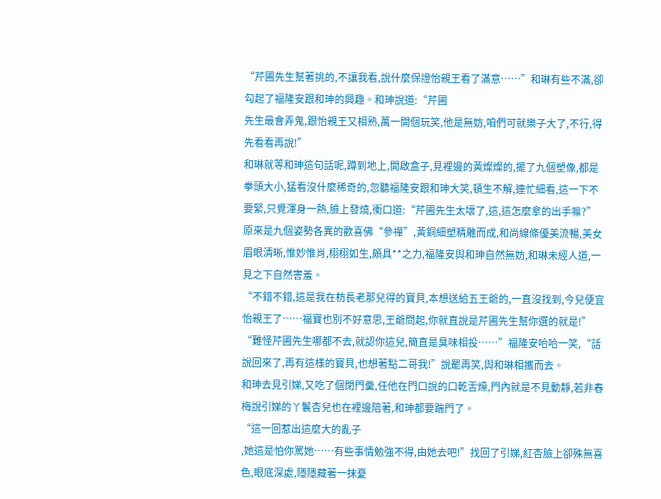“芹圃先生幫著挑的,不讓我看,說什麼保證怡親王看了滿意……”和琳有些不滿,卻勾起了福隆安跟和珅的興趣。和珅說道:“芹圃
先生最會弄鬼,跟怡親王又相熟,萬一開個玩笑,他是無妨,咱們可就樂子大了,不行,得先看看再說!”
和琳就等和珅這句話呢,蹲到地上,開啟盒子,見裡邊的黃燦燦的,擺了九個塑像,都是拳頭大小,猛看沒什麼稀奇的,忽聽福隆安跟和珅大笑,頓生不解,連忙細看,這一下不要緊,只覺渾身一熱,臉上發燒,衝口道:“芹圃先生太壞了,這,這怎麼拿的出手嘛?”
原來是九個姿勢各異的歡喜佛“參禪”,黃銅細塑精雕而成,和尚線條優美流暢,美女眉眼清晰,惟妙惟肖,栩栩如生,頗具**之力,福隆安與和珅自然無妨,和琳未經人道,一見之下自然害羞。
“不錯不錯,這是我在枋長老那兒得的寶貝,本想送給五王爺的,一直沒找到,今兒便宜怡親王了……福寶也別不好意思,王爺問起,你就直說是芹圃先生幫你選的就是!”
“難怪芹圃先生哪都不去,就認你這兒,簡直是臭味相投……”福隆安哈哈一笑,“話說回來了,再有這樣的寶貝,也想著點二哥我!”說罷再笑,與和琳相攜而去。
和珅去見引娣,又吃了個閉門羹,任他在門口說的口乾舌燥,門內就是不見動靜,若非春梅說引娣的丫鬟杏兒也在裡邊陪著,和珅都要踹門了。
“這一回惹出這麼大的亂子
,她這是怕你罵她……有些事情勉強不得,由她去吧!”找回了引娣,紅杏臉上卻殊無喜色,眼底深處,隱隱藏著一抹憂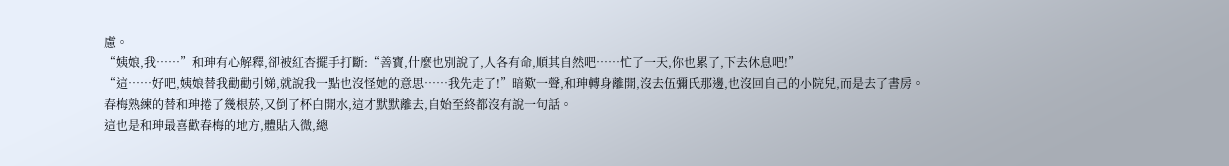慮。
“姨娘,我……”和珅有心解釋,卻被紅杏擺手打斷:“善寶,什麼也別說了,人各有命,順其自然吧……忙了一天,你也累了,下去休息吧!”
“這……好吧,姨娘替我勸勸引娣,就說我一點也沒怪她的意思……我先走了!”暗歎一聲,和珅轉身離開,沒去伍彌氏那邊,也沒回自己的小院兒,而是去了書房。
春梅熟練的替和珅捲了幾根菸,又倒了杯白開水,這才默默離去,自始至終都沒有說一句話。
這也是和珅最喜歡春梅的地方,體貼入微,總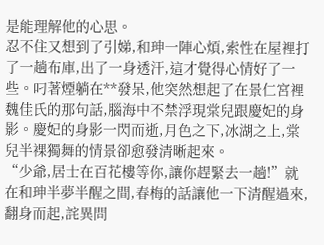是能理解他的心思。
忍不住又想到了引娣,和珅一陣心煩,索性在屋裡打了一趟布庫,出了一身透汗,這才覺得心情好了一些。叼著煙躺在**發呆,他突然想起了在景仁宮裡魏佳氏的那句話,腦海中不禁浮現棠兒跟慶妃的身影。慶妃的身影一閃而逝,月色之下,冰湖之上,棠兒半裸獨舞的情景卻愈發清晰起來。
“少爺,居士在百花樓等你,讓你趕緊去一趟!”就在和珅半夢半醒之間,春梅的話讓他一下清醒過來,翻身而起,詫異問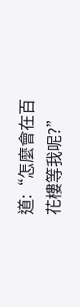道:“怎麼會在百花樓等我呢?”